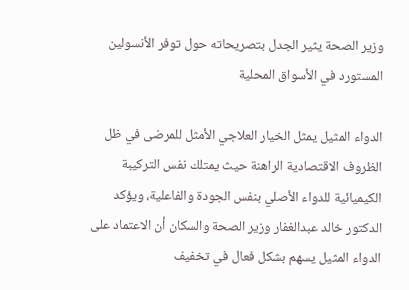وزير الصحة يثير الجدل بتصريحاته حول توفر الأنسولين المستورد في الأسواق المحلية

الدواء المثيل يمثل الخيار العلاجي الأمثل للمرضى في ظل الظروف الاقتصادية الراهنة حيث يمتلك نفس التركيبة الكيميائية للدواء الأصلي بنفس الجودة والفاعلية، ويؤكد الدكتور خالد عبدالغفار وزير الصحة والسكان أن الاعتماد على الدواء المثيل يسهم بشكل فعال في تخفيف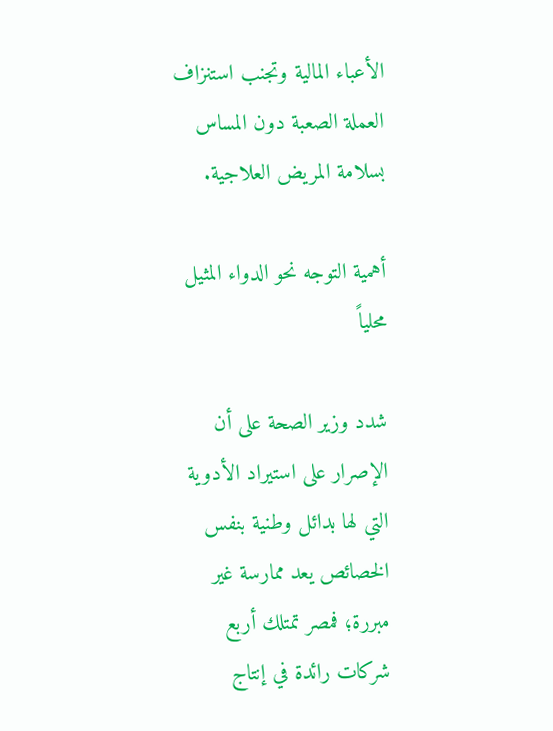الأعباء المالية وتجنب استنزاف العملة الصعبة دون المساس بسلامة المريض العلاجية.

أهمية التوجه نحو الدواء المثيل محلياً

شدد وزير الصحة على أن الإصرار على استيراد الأدوية التي لها بدائل وطنية بنفس الخصائص يعد ممارسة غير مبررة؛ فمصر تمتلك أربع شركات رائدة في إنتاج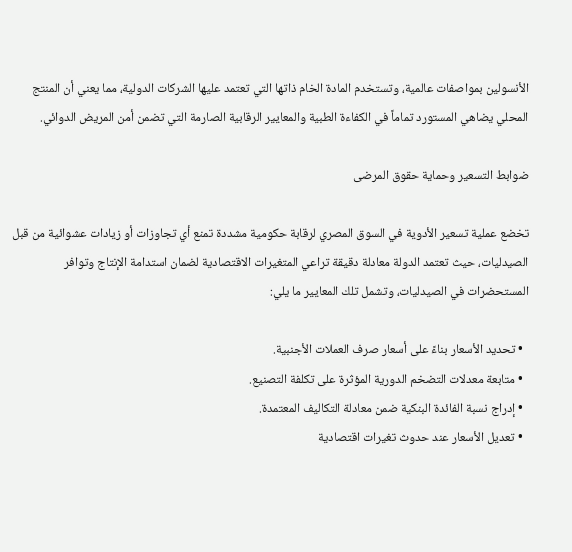الأنسولين بمواصفات عالمية، وتستخدم المادة الخام ذاتها التي تعتمد عليها الشركات الدولية، مما يعني أن المنتج المحلي يضاهي المستورد تماماً في الكفاءة الطبية والمعايير الرقابية الصارمة التي تضمن أمن المريض الدوائي.

ضوابط التسعير وحماية حقوق المرضى

تخضع عملية تسعير الأدوية في السوق المصري لرقابة حكومية مشددة تمنع أي تجاوزات أو زيادات عشوائية من قبل الصيدليات، حيث تعتمد الدولة معادلة دقيقة تراعي المتغيرات الاقتصادية لضمان استدامة الإنتاج وتوافر المستحضرات في الصيدليات، وتشمل تلك المعايير ما يلي:

  • تحديد الأسعار بناءً على أسعار صرف العملات الأجنبية.
  • متابعة معدلات التضخم الدورية المؤثرة على تكلفة التصنيع.
  • إدراج نسبة الفائدة البنكية ضمن معادلة التكاليف المعتمدة.
  • تعديل الأسعار عند حدوث تغيرات اقتصادية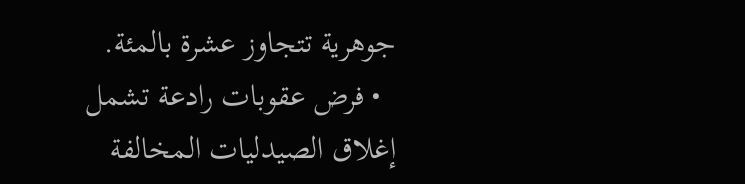جوهرية تتجاوز عشرة بالمئة.
  • فرض عقوبات رادعة تشمل إغلاق الصيدليات المخالفة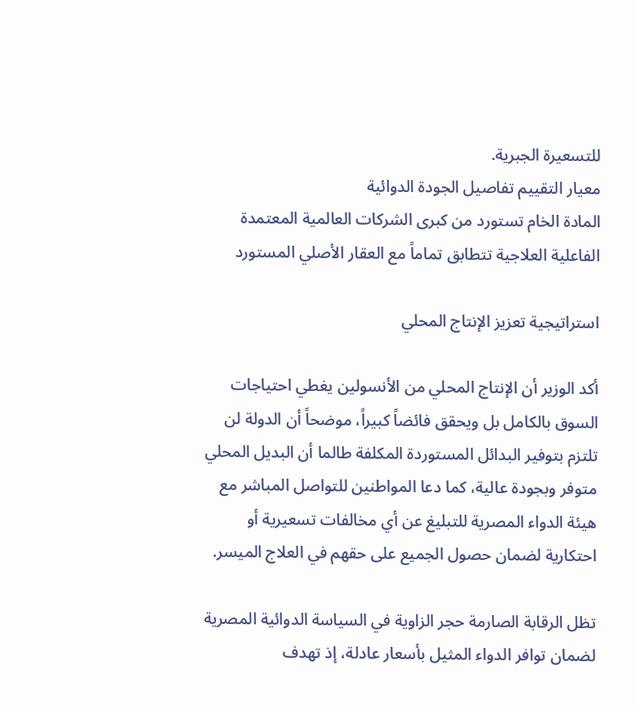للتسعيرة الجبرية.
معيار التقييم تفاصيل الجودة الدوائية
المادة الخام تستورد من كبرى الشركات العالمية المعتمدة
الفاعلية العلاجية تتطابق تماماً مع العقار الأصلي المستورد

استراتيجية تعزيز الإنتاج المحلي

أكد الوزير أن الإنتاج المحلي من الأنسولين يغطي احتياجات السوق بالكامل بل ويحقق فائضاً كبيراً، موضحاً أن الدولة لن تلتزم بتوفير البدائل المستوردة المكلفة طالما أن البديل المحلي متوفر وبجودة عالية، كما دعا المواطنين للتواصل المباشر مع هيئة الدواء المصرية للتبليغ عن أي مخالفات تسعيرية أو احتكارية لضمان حصول الجميع على حقهم في العلاج الميسر.

تظل الرقابة الصارمة حجر الزاوية في السياسة الدوائية المصرية لضمان توافر الدواء المثيل بأسعار عادلة، إذ تهدف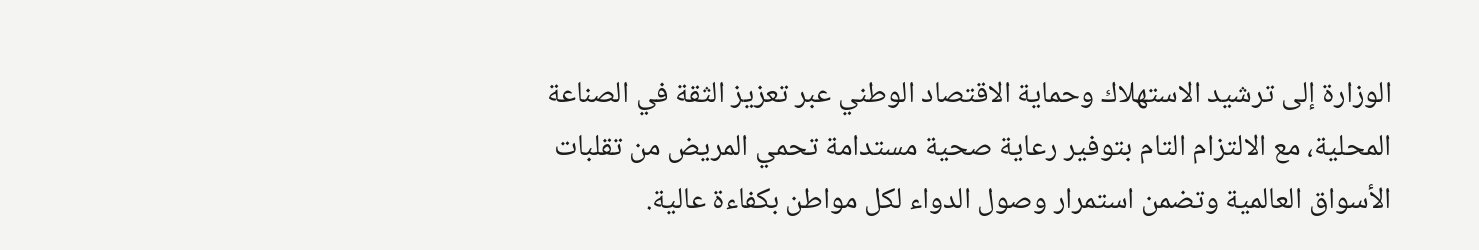الوزارة إلى ترشيد الاستهلاك وحماية الاقتصاد الوطني عبر تعزيز الثقة في الصناعة المحلية، مع الالتزام التام بتوفير رعاية صحية مستدامة تحمي المريض من تقلبات الأسواق العالمية وتضمن استمرار وصول الدواء لكل مواطن بكفاءة عالية.